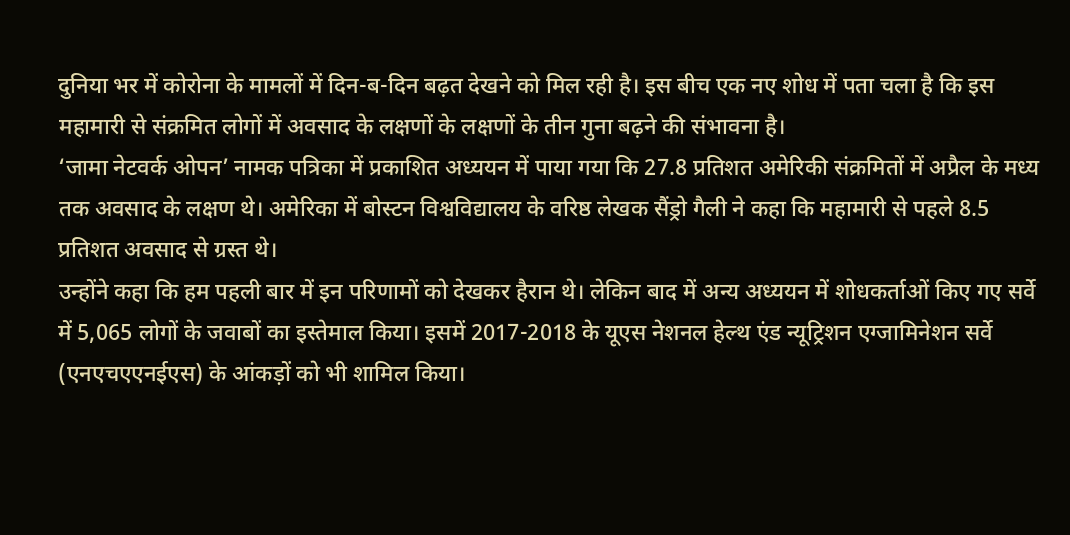दुनिया भर में कोरोना के मामलों में दिन-ब-दिन बढ़त देखने को मिल रही है। इस बीच एक नए शोध में पता चला है कि इस महामारी से संक्रमित लोगों में अवसाद के लक्षणों के लक्षणों के तीन गुना बढ़ने की संभावना है।
‘जामा नेटवर्क ओपन’ नामक पत्रिका में प्रकाशित अध्ययन में पाया गया कि 27.8 प्रतिशत अमेरिकी संक्रमितों में अप्रैल के मध्य तक अवसाद के लक्षण थे। अमेरिका में बोस्टन विश्वविद्यालय के वरिष्ठ लेखक सैंड्रो गैली ने कहा कि महामारी से पहले 8.5 प्रतिशत अवसाद से ग्रस्त थे।
उन्होंने कहा कि हम पहली बार में इन परिणामों को देखकर हैरान थे। लेकिन बाद में अन्य अध्ययन में शोधकर्ताओं किए गए सर्वे में 5,065 लोगों के जवाबों का इस्तेमाल किया। इसमें 2017-2018 के यूएस नेशनल हेल्थ एंड न्यूट्रिशन एग्जामिनेशन सर्वे (एनएचएएनईएस) के आंकड़ों को भी शामिल किया।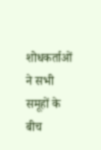शोधकर्ताओं ने सभी समूहों के बीच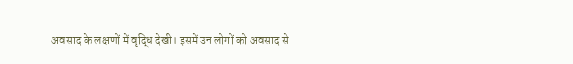अवसाद के लक्षणों में वृद्धि देखी। इसमें उन लोगों को अवसाद से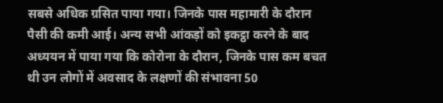सबसे अधिक ग्रसित पाया गया। जिनके पास महामारी के दौरान पैसी की कमी आई। अन्य सभी आंकड़ों को इकट्ठा करने के बाद अध्ययन में पाया गया कि कोरोना के दौरान, जिनके पास कम बचत थी उन लोगों में अवसाद के लक्षणों की संभावना 50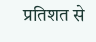प्रतिशत से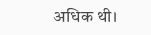अधिक थी।